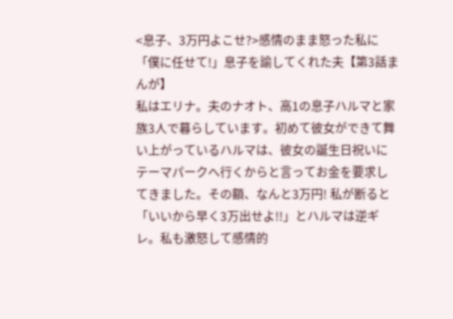<息子、3万円よこせ?>感情のまま怒った私に「僕に任せて!」息子を諭してくれた夫【第3話まんが】
私はエリナ。夫のナオト、高1の息子ハルマと家族3人で暮らしています。初めて彼女ができて舞い上がっているハルマは、彼女の誕生日祝いにテーマパークへ行くからと言ってお金を要求してきました。その額、なんと3万円! 私が断ると「いいから早く3万出せよ!!」とハルマは逆ギレ。私も激怒して感情的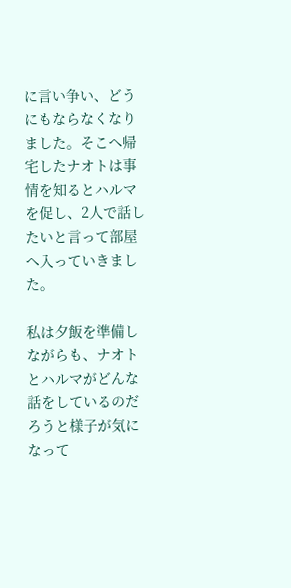に言い争い、どうにもならなくなりました。そこへ帰宅したナオトは事情を知るとハルマを促し、2人で話したいと言って部屋へ入っていきました。

私は夕飯を準備しながらも、ナオトとハルマがどんな話をしているのだろうと様子が気になって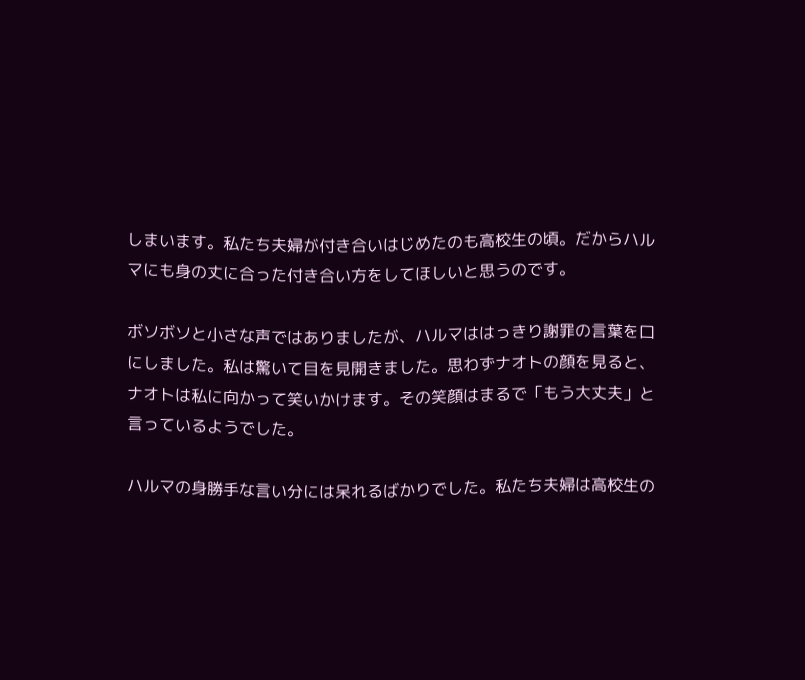しまいます。私たち夫婦が付き合いはじめたのも高校生の頃。だからハルマにも身の丈に合った付き合い方をしてほしいと思うのです。

ボソボソと小さな声ではありましたが、ハルマははっきり謝罪の言葉を口にしました。私は驚いて目を見開きました。思わずナオトの顔を見ると、ナオトは私に向かって笑いかけます。その笑顔はまるで「もう大丈夫」と言っているようでした。

ハルマの身勝手な言い分には呆れるばかりでした。私たち夫婦は高校生の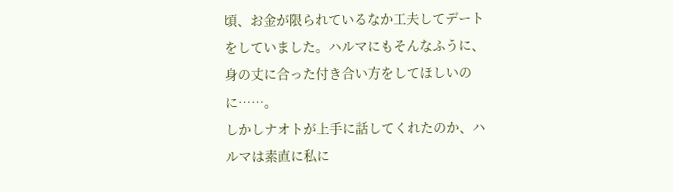頃、お金が限られているなか工夫してデートをしていました。ハルマにもそんなふうに、身の丈に合った付き合い方をしてほしいのに……。
しかしナオトが上手に話してくれたのか、ハルマは素直に私に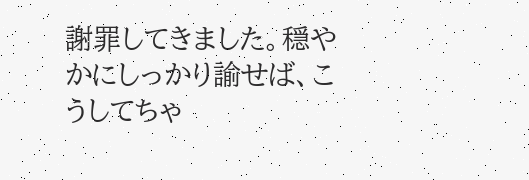謝罪してきました。穏やかにしっかり諭せば、こうしてちゃ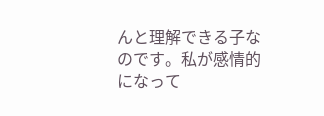んと理解できる子なのです。私が感情的になって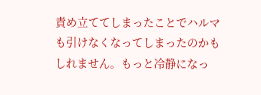責め立ててしまったことでハルマも引けなくなってしまったのかもしれません。もっと冷静になっ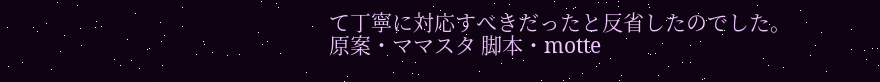て丁寧に対応すべきだったと反省したのでした。
原案・ママスタ 脚本・motte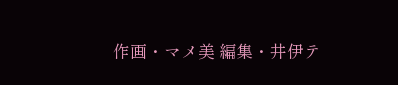作画・マメ美 編集・井伊テ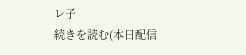レ子
続きを読む(本日配信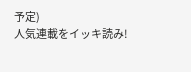予定)
人気連載をイッキ読み!